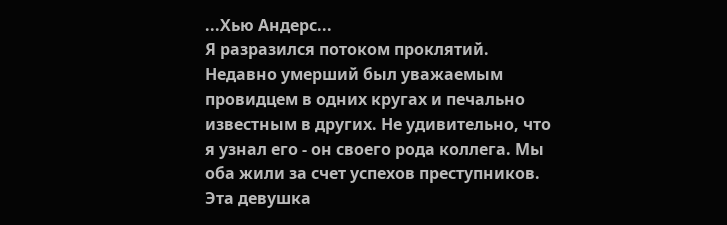...Хью Андерс...
Я разразился потоком проклятий. Недавно умерший был уважаемым провидцем в одних кругах и печально известным в других. Не удивительно, что я узнал его - он своего рода коллега. Мы оба жили за счет успехов преступников. Эта девушка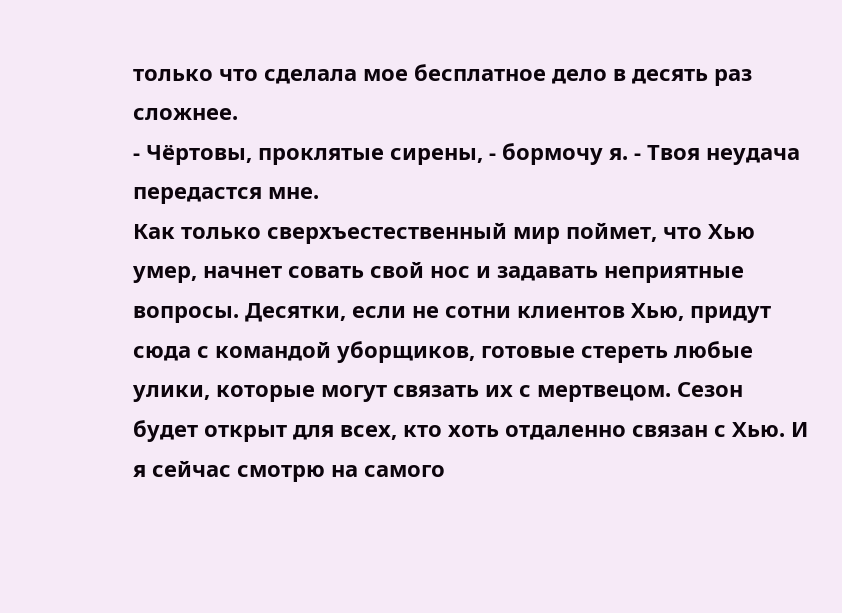только что сделала мое бесплатное дело в десять раз сложнее.
- Чёртовы, проклятые сирены, - бормочу я. - Твоя неудача передастся мне.
Как только сверхъестественный мир поймет, что Хью умер, начнет совать свой нос и задавать неприятные вопросы. Десятки, если не сотни клиентов Хью, придут сюда с командой уборщиков, готовые стереть любые улики, которые могут связать их с мертвецом. Сезон будет открыт для всех, кто хоть отдаленно связан с Хью. И я сейчас смотрю на самого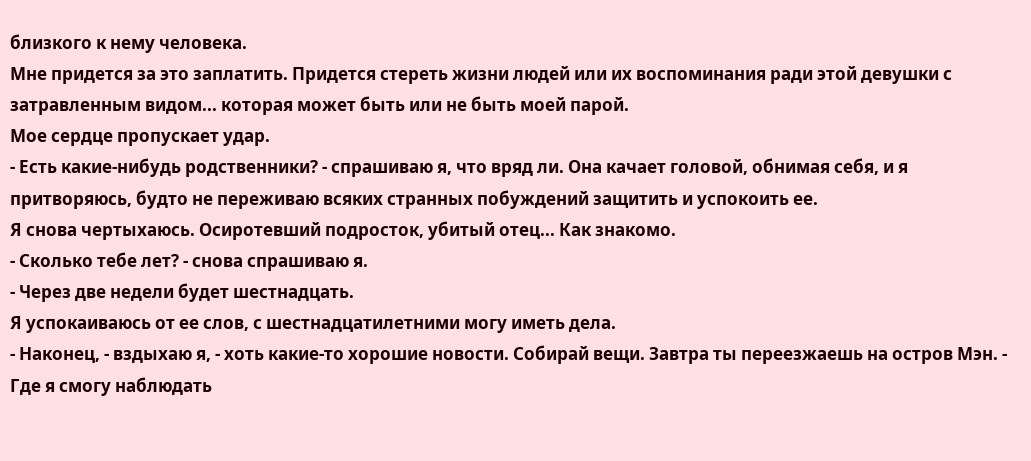близкого к нему человека.
Мне придется за это заплатить. Придется стереть жизни людей или их воспоминания ради этой девушки с затравленным видом... которая может быть или не быть моей парой.
Мое сердце пропускает удар.
- Есть какие-нибудь родственники? - спрашиваю я, что вряд ли. Она качает головой, обнимая себя, и я притворяюсь, будто не переживаю всяких странных побуждений защитить и успокоить ее.
Я снова чертыхаюсь. Осиротевший подросток, убитый отец... Как знакомо.
- Сколько тебе лет? - снова спрашиваю я.
- Через две недели будет шестнадцать.
Я успокаиваюсь от ее слов, с шестнадцатилетними могу иметь дела.
- Наконец, - вздыхаю я, - хоть какие-то хорошие новости. Собирай вещи. Завтра ты переезжаешь на остров Мэн. - Где я смогу наблюдать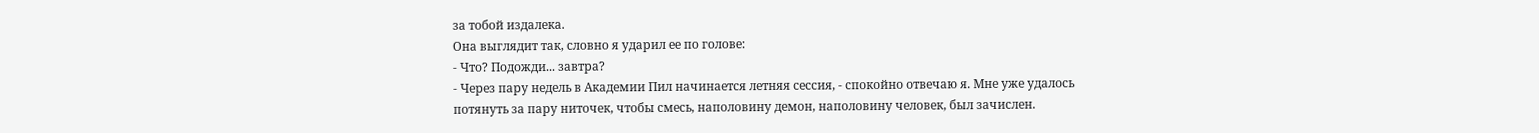за тобой издалека.
Она выглядит так, словно я ударил ее по голове:
- Что? Подожди... завтра?
- Через пару недель в Академии Пил начинается летняя сессия, - спокойно отвечаю я. Мне уже удалось потянуть за пару ниточек, чтобы смесь, наполовину демон, наполовину человек, был зачислен.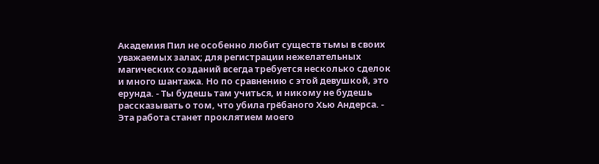Академия Пил не особенно любит существ тьмы в своих уважаемых залах; для регистрации нежелательных магических созданий всегда требуется несколько сделок и много шантажа. Но по сравнению с этой девушкой, это ерунда. - Ты будешь там учиться, и никому не будешь рассказывать о том, что убила грёбаного Хью Андерса. - Эта работа станет проклятием моего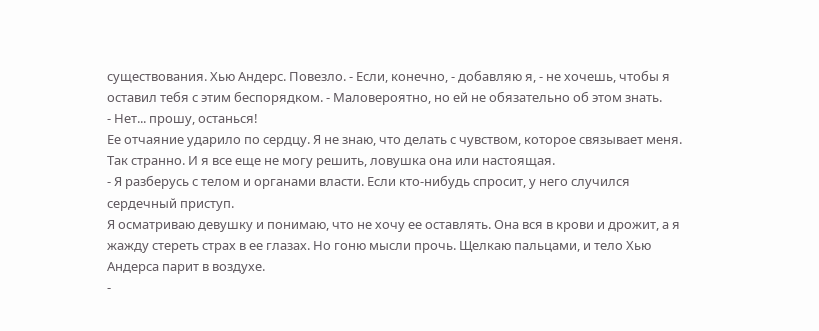существования. Хью Андерс. Повезло. - Если, конечно, - добавляю я, - не хочешь, чтобы я оставил тебя с этим беспорядком. - Маловероятно, но ей не обязательно об этом знать.
- Нет... прошу, останься!
Ее отчаяние ударило по сердцу. Я не знаю, что делать с чувством, которое связывает меня. Так странно. И я все еще не могу решить, ловушка она или настоящая.
- Я разберусь с телом и органами власти. Если кто-нибудь спросит, у него случился сердечный приступ.
Я осматриваю девушку и понимаю, что не хочу ее оставлять. Она вся в крови и дрожит, а я жажду стереть страх в ее глазах. Но гоню мысли прочь. Щелкаю пальцами, и тело Хью Андерса парит в воздухе.
-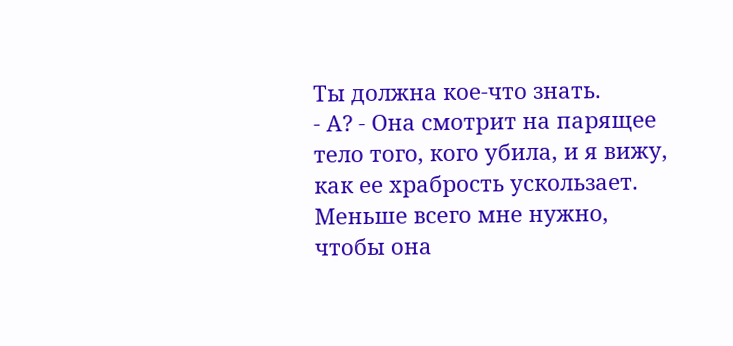Ты должна кое-что знать.
- А? - Она смотрит на парящее тело того, кого убила, и я вижу, как ее храбрость ускользает. Меньше всего мне нужно, чтобы она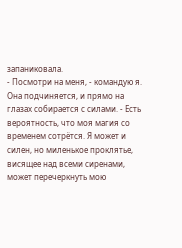запаниковала.
- Посмотри на меня, - командую я. Она подчиняется, и прямо на глазах собирается с силами. - Есть вероятность, что моя магия со временем сотрётся. Я может и силен, но миленькое проклятье, висящее над всеми сиренами, может перечеркнуть мою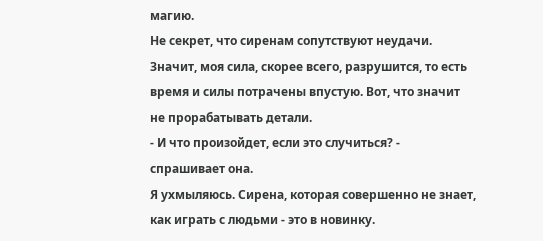магию.
Не секрет, что сиренам сопутствуют неудачи. Значит, моя сила, скорее всего, разрушится, то есть время и силы потрачены впустую. Вот, что значит не прорабатывать детали.
- И что произойдет, если это случиться? - спрашивает она.
Я ухмыляюсь. Сирена, которая совершенно не знает, как играть с людьми - это в новинку.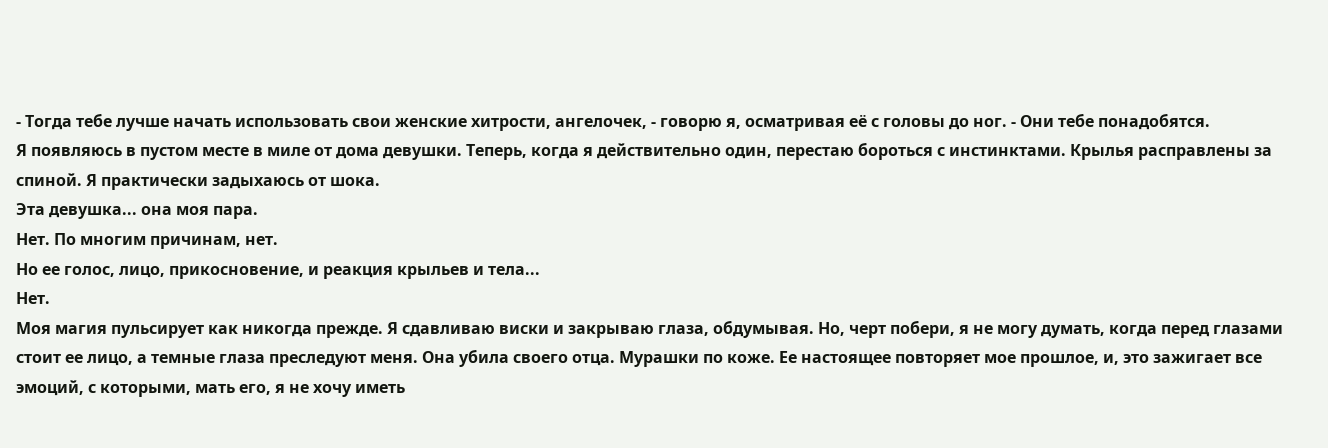- Тогда тебе лучше начать использовать свои женские хитрости, ангелочек, - говорю я, осматривая её с головы до ног. - Они тебе понадобятся.
Я появляюсь в пустом месте в миле от дома девушки. Теперь, когда я действительно один, перестаю бороться с инстинктами. Крылья расправлены за спиной. Я практически задыхаюсь от шока.
Эта девушка... она моя пара.
Нет. По многим причинам, нет.
Но ее голос, лицо, прикосновение, и реакция крыльев и тела...
Нет.
Моя магия пульсирует как никогда прежде. Я сдавливаю виски и закрываю глаза, обдумывая. Но, черт побери, я не могу думать, когда перед глазами стоит ее лицо, а темные глаза преследуют меня. Она убила своего отца. Мурашки по коже. Ее настоящее повторяет мое прошлое, и, это зажигает все эмоций, с которыми, мать его, я не хочу иметь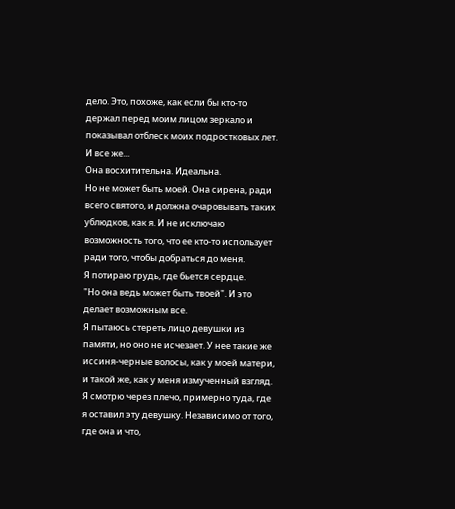дело. Это, похоже, как если бы кто-то держал перед моим лицом зеркало и показывал отблеск моих подростковых лет.
И все же...
Она восхитительна. Идеальна.
Но не может быть моей. Она сирена, ради всего святого, и должна очаровывать таких ублюдков, как я. И не исключаю возможность того, что ее кто-то использует ради того, чтобы добраться до меня.
Я потираю грудь, где бьется сердце.
"Но она ведь может быть твоей". И это делает возможным все.
Я пытаюсь стереть лицо девушки из памяти, но оно не исчезает. У нее такие же иссиня-черные волосы, как у моей матери, и такой же, как у меня измученный взгляд.
Я смотрю через плечо, примерно туда, где я оставил эту девушку. Независимо от того, где она и что,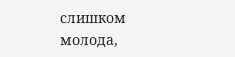слишком молода,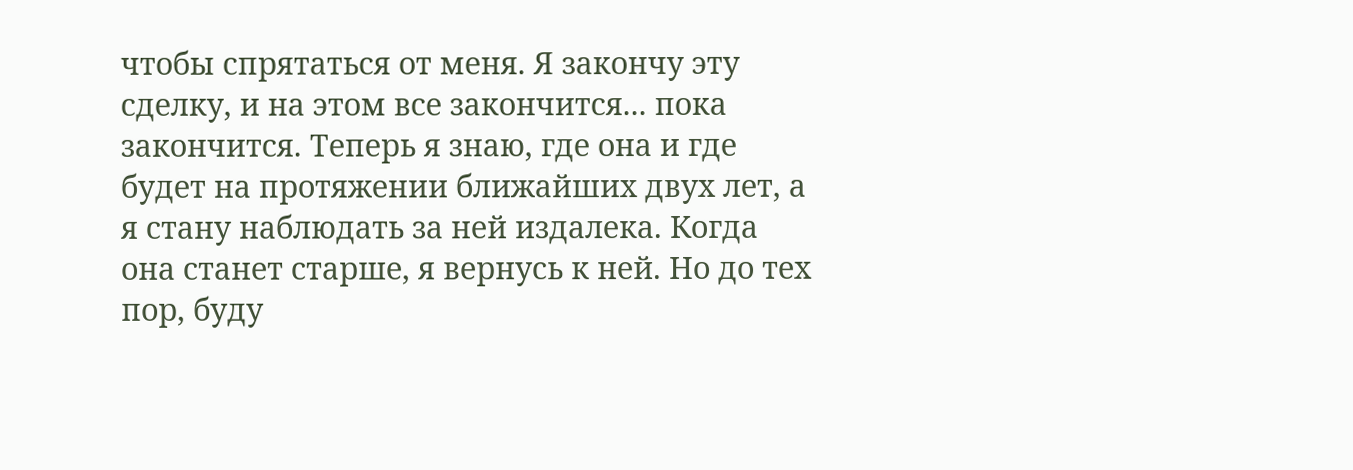чтобы спрятаться от меня. Я закончу эту сделку, и на этом все закончится... пока закончится. Теперь я знаю, где она и где будет на протяжении ближайших двух лет, а я стану наблюдать за ней издалека. Когда она станет старше, я вернусь к ней. Но до тех пор, буду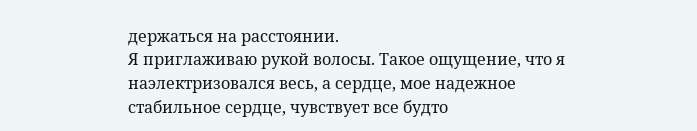держаться на расстоянии.
Я приглаживаю рукой волосы. Такое ощущение, что я наэлектризовался весь, а сердце, мое надежное стабильное сердце, чувствует все будто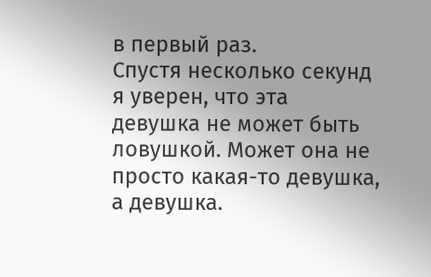в первый раз.
Спустя несколько секунд я уверен, что эта девушка не может быть ловушкой. Может она не просто какая-то девушка, а девушка.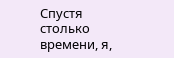Спустя столько времени, я,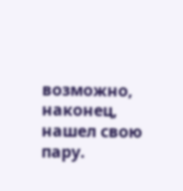возможно, наконец, нашел свою пару.